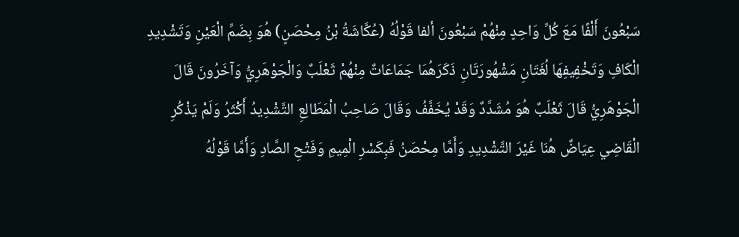سَبْعُونَ أَلْفًا مَعَ كُلِّ وَاحِدٍ مِنْهُمْ سَبْعُونَ ألفا قَوْلُهُ (عُكَّاشَةُ بْنُ مِحْصَنٍ) هُوَ بِضَمِّ الْعَيْنِ وَتَشْدِيدِ الْكَافِ وَتَخْفِيفِهَا لُغَتَانِ مَشْهُورَتَانِ ذَكَرَهُمَا جَمَاعَاتٌ مِنْهُمْ ثَعْلَبٌ وَالْجَوْهَرِيُّ وَآخَرُونَ قَالَ الْجَوْهَرِيُّ قَالَ ثَعْلَبٌ هُوَ مُشَدَّدٌ وَقَدْ يُخَفَّفُ وَقَالَ صَاحِبُ الْمَطَالِعِ التَّشْدِيدُ أَكْثَرُ وَلَمْ يَذْكُرِ الْقَاضِي عِيَاضٌ هُنَا غَيْرَ التَّشْدِيدِ وَأَمَّا مِحْصَنُ فَبِكَسْرِ الْمِيمِ وَفَتْحِ الصَّادِ وَأَمَّا قَوْلُهُ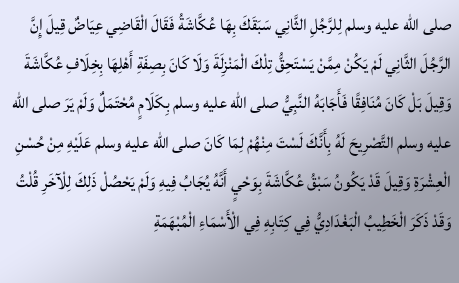صلى الله عليه وسلم لِلرَّجُلِ الثَّانِي سَبَقَكَ بِهَا عُكَّاشَةُ فَقَالَ الْقَاضِي عِيَاضٌ قِيلَ إِنَّ الرَّجُلَ الثَّانِي لَمْ يَكُنْ مِمَّنْ يَسْتَحِقُّ تِلْكَ الْمَنْزِلَةَ وَلَا كَانَ بِصِفَةِ أَهْلِهَا بِخِلَافِ عُكَّاشَةَ وَقِيلَ بَلْ كَانَ مُنَافِقًا فَأَجَابَهُ النَّبِيُّ صلى الله عليه وسلم بِكَلَامٍ مُحْتَمَلٌ وَلَمْ يَرَ صلى الله عليه وسلم التَّصْرِيحَ لَهُ بِأَنَّكَ لَسْتَ مِنْهُمْ لِمَا كَانَ صلى الله عليه وسلم عَلَيْهِ مِنْ حُسْنِ الْعِشْرَةِ وَقِيلَ قَدْ يَكُونُ سَبْقُ عُكَّاشَةَ بِوَحْيٍ أَنَّهُ يُجَابُ فِيهِ وَلَمْ يَحْصُلْ ذَلِكَ لِلْآخَرِ قُلْتُ وَقَدْ ذَكَرَ الْخَطِيبُ الْبَغْدَادِيُّ فِي كِتَابِهِ فِي الْأَسْمَاءِ الْمُبْهَمَةِ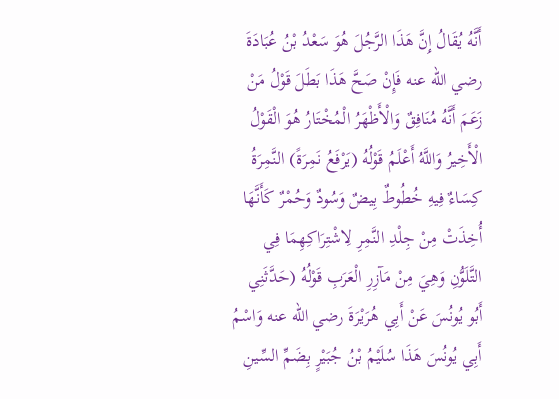أَنَّهُ يُقَالُ إِنَّ هَذَا الرَّجُلَ هُوَ سَعْدُ بْنُ عُبَادَةَ رضي الله عنه فَإِنْ صَحَّ هَذَا بَطَلَ قَوْلُ مَنْ زَعَمَ أَنَّهُ مُنَافِقٌ وَالْأَظْهَرُ الْمُخْتَارُ هُوَ الْقَوْلُ الْأَخِيرُ وَاللَّهُ أَعْلَمُ قَوْلُهُ (يَرْفَعُ نَمِرَةً) النَّمِرَةُ كِسَاءٌ فِيهِ خُطُوطٌ بِيضٌ وَسُودٌ وَحُمْرٌ كَأَنَّهَا أُخِذَتْ مِنْ جِلْدِ النَّمِرِ لِاشْتِرَاكِهِمَا فِي التَّلَوُّنِ وَهِيَ مِنْ مَآزِرِ الْعَرَبِ قَوْلُهُ (حَدَّثَنِي أَبُو يُونُسَ عَنْ أَبِي هُرَيْرَةَ رضي الله عنه وَاسْمُ أَبِي يُونُسَ هَذَا سُلَيْمُ بْنُ جُبَيْرٍ بِضَمِّ السِّينِ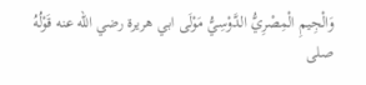وَالْجِيمِ الْمِصْرِيُّ الدَّوْسِيُّ مَوْلَى ابي هريرة رضي الله عنه قَوْلُهُ صلى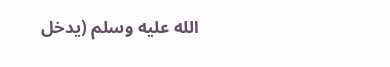الله عليه وسلم (يدخل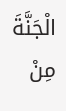الْجَنَّةَ مِنْ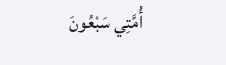أُمَّتِي سَبْعُونَ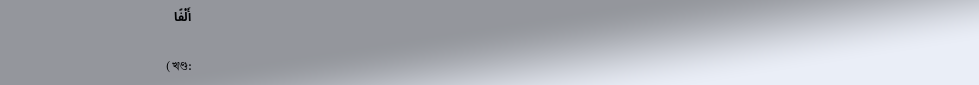أَلْفًا

(খণ্ড: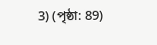3) (পৃষ্ঠা: 89)